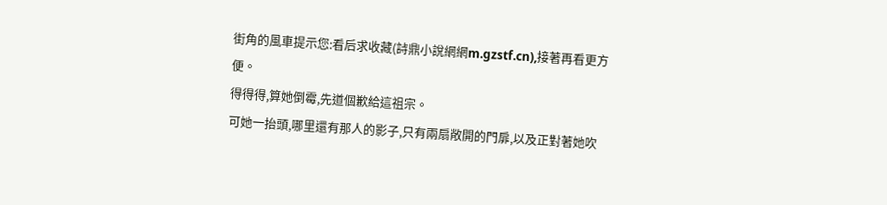街角的風車提示您:看后求收藏(詩鼎小說網網m.gzstf.cn),接著再看更方便。
得得得,算她倒霉,先道個歉給這祖宗。
可她一抬頭,哪里還有那人的影子,只有兩扇敞開的門扉,以及正對著她吹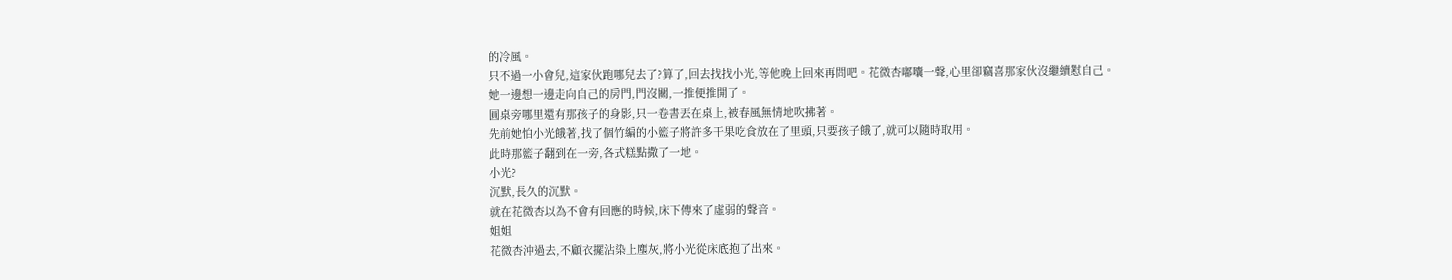的冷風。
只不過一小會兒,這家伙跑哪兒去了?算了,回去找找小光,等他晚上回來再問吧。花微杏嘟囔一聲,心里卻竊喜那家伙沒繼續懟自己。
她一邊想一邊走向自己的房門,門沒關,一推便推開了。
圓桌旁哪里還有那孩子的身影,只一卷書丟在桌上,被春風無情地吹拂著。
先前她怕小光餓著,找了個竹編的小籃子將許多干果吃食放在了里頭,只要孩子餓了,就可以隨時取用。
此時那籃子翻到在一旁,各式糕點撒了一地。
小光?
沉默,長久的沉默。
就在花微杏以為不會有回應的時候,床下傳來了虛弱的聲音。
姐姐
花微杏沖過去,不顧衣擺沾染上塵灰,將小光從床底抱了出來。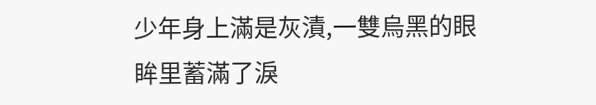少年身上滿是灰漬,一雙烏黑的眼眸里蓄滿了淚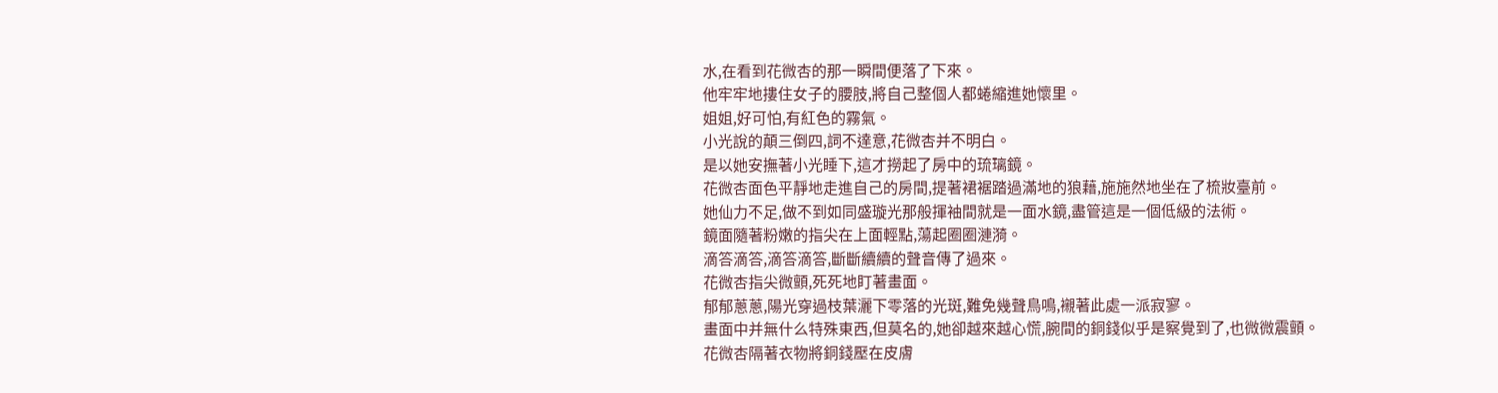水,在看到花微杏的那一瞬間便落了下來。
他牢牢地摟住女子的腰肢,將自己整個人都蜷縮進她懷里。
姐姐,好可怕,有紅色的霧氣。
小光說的顛三倒四,詞不達意,花微杏并不明白。
是以她安撫著小光睡下,這才撈起了房中的琉璃鏡。
花微杏面色平靜地走進自己的房間,提著裙裾踏過滿地的狼藉,施施然地坐在了梳妝臺前。
她仙力不足,做不到如同盛璇光那般揮袖間就是一面水鏡,盡管這是一個低級的法術。
鏡面隨著粉嫩的指尖在上面輕點,蕩起圈圈漣漪。
滴答滴答,滴答滴答,斷斷續續的聲音傳了過來。
花微杏指尖微顫,死死地盯著畫面。
郁郁蔥蔥,陽光穿過枝葉灑下零落的光斑,難免幾聲鳥鳴,襯著此處一派寂寥。
畫面中并無什么特殊東西,但莫名的,她卻越來越心慌,腕間的銅錢似乎是察覺到了,也微微震顫。
花微杏隔著衣物將銅錢壓在皮膚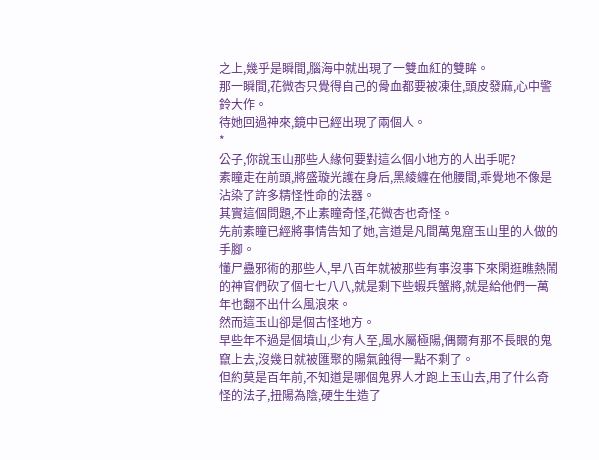之上,幾乎是瞬間,腦海中就出現了一雙血紅的雙眸。
那一瞬間,花微杏只覺得自己的骨血都要被凍住,頭皮發麻,心中警鈴大作。
待她回過神來,鏡中已經出現了兩個人。
*
公子,你說玉山那些人緣何要對這么個小地方的人出手呢?
素瞳走在前頭,將盛璇光護在身后,黑綾纏在他腰間,乖覺地不像是沾染了許多精怪性命的法器。
其實這個問題,不止素瞳奇怪,花微杏也奇怪。
先前素瞳已經將事情告知了她,言道是凡間萬鬼窟玉山里的人做的手腳。
懂尸蠱邪術的那些人,早八百年就被那些有事沒事下來閑逛瞧熱鬧的神官們砍了個七七八八,就是剩下些蝦兵蟹將,就是給他們一萬年也翻不出什么風浪來。
然而這玉山卻是個古怪地方。
早些年不過是個墳山,少有人至,風水屬極陽,偶爾有那不長眼的鬼竄上去,沒幾日就被匯聚的陽氣蝕得一點不剩了。
但約莫是百年前,不知道是哪個鬼界人才跑上玉山去,用了什么奇怪的法子,扭陽為陰,硬生生造了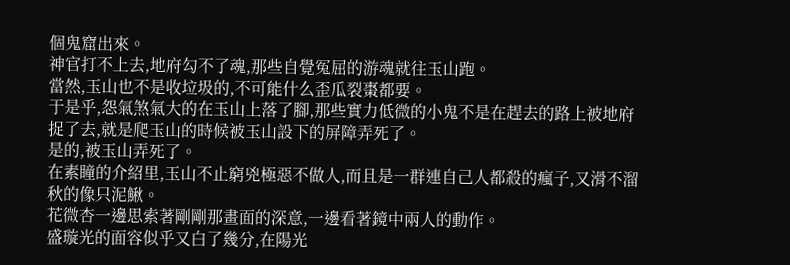個鬼窟出來。
神官打不上去,地府勾不了魂,那些自覺冤屈的游魂就往玉山跑。
當然,玉山也不是收垃圾的,不可能什么歪瓜裂棗都要。
于是乎,怨氣煞氣大的在玉山上落了腳,那些實力低微的小鬼不是在趕去的路上被地府捉了去,就是爬玉山的時候被玉山設下的屏障弄死了。
是的,被玉山弄死了。
在素瞳的介紹里,玉山不止窮兇極惡不做人,而且是一群連自己人都殺的瘋子,又滑不溜秋的像只泥鰍。
花微杏一邊思索著剛剛那畫面的深意,一邊看著鏡中兩人的動作。
盛璇光的面容似乎又白了幾分,在陽光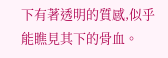下有著透明的質感,似乎能瞧見其下的骨血。